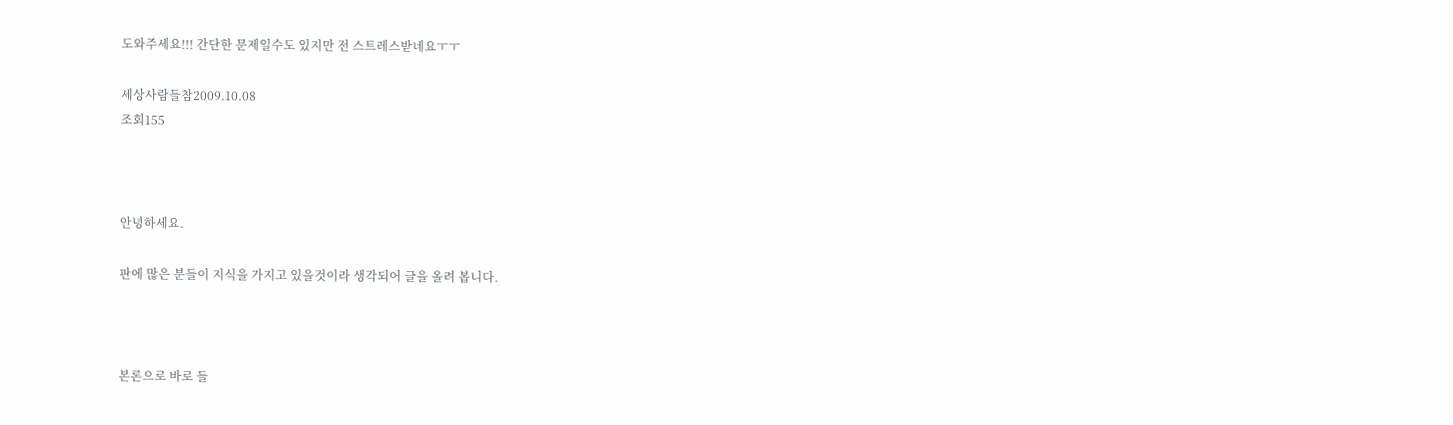도와주세요!!! 간단한 문제일수도 있지만 전 스트레스받네요ㅜㅜ

세상사람들참2009.10.08
조회155



안녕하세요.

판에 많은 분들이 지식을 가지고 있을것이라 생각되어 글을 올려 봅니다.



본론으로 바로 들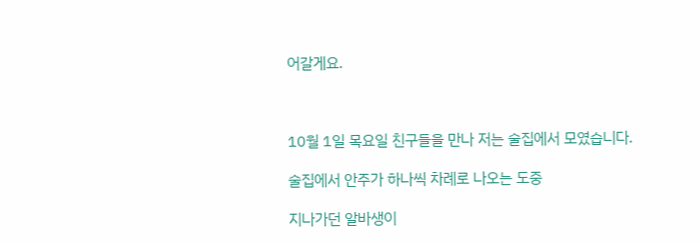어갈게요.



10월 1일 목요일 친구들을 만나 저는 술집에서 모였습니다.

술집에서 안주가 하나씩 차례로 나오는 도중

지나가던 알바생이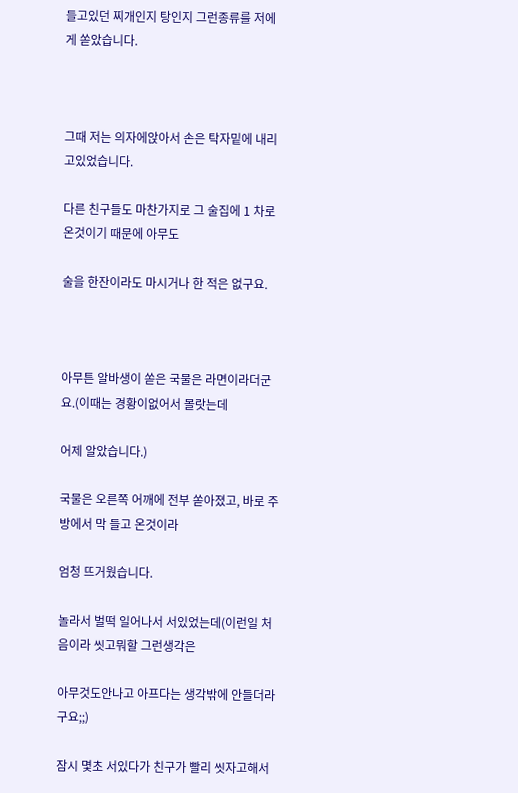들고있던 찌개인지 탕인지 그런종류를 저에게 쏟았습니다.



그때 저는 의자에앉아서 손은 탁자밑에 내리고있었습니다.

다른 친구들도 마찬가지로 그 술집에 1 차로 온것이기 때문에 아무도

술을 한잔이라도 마시거나 한 적은 없구요.



아무튼 알바생이 쏟은 국물은 라면이라더군요.(이때는 경황이없어서 몰랏는데

어제 알았습니다.)

국물은 오른쪽 어깨에 전부 쏟아졌고, 바로 주방에서 막 들고 온것이라

엄청 뜨거웠습니다.

놀라서 벌떡 일어나서 서있었는데(이런일 처음이라 씻고뭐할 그런생각은

아무것도안나고 아프다는 생각밖에 안들더라구요;;)

잠시 몇초 서있다가 친구가 빨리 씻자고해서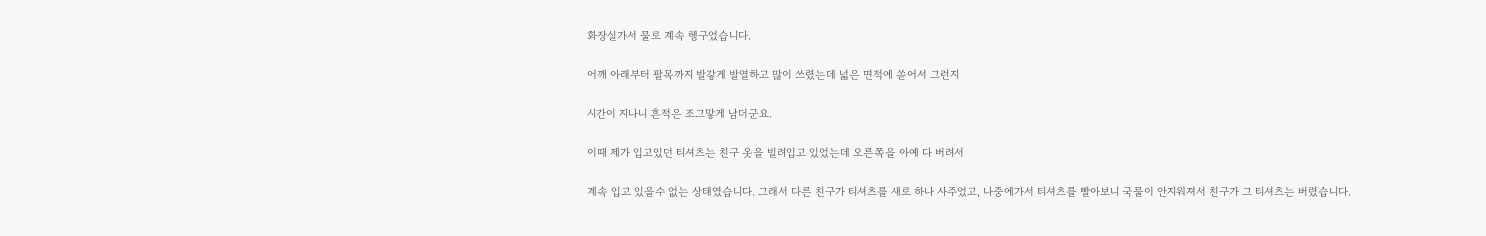화장실가서 물로 계속 헹구었습니다.

어깨 아래부터 팔목까지 발갛게 발열하고 많이 쓰렸는데 넓은 면적에 쏟어서 그런지

시간이 지나니 흔적은 조그맣게 남더군요.

이때 제가 입고있던 티셔츠는 친구 옷을 빌려입고 있었는데 오른쪽을 아예 다 버려서

계속 입고 있을수 없는 상태였습니다. 그래서 다른 친구가 티셔츠를 새로 하나 사주었고, 나중에가서 티셔츠를 빨아보니 국물이 안지워져서 친구가 그 티셔츠는 버렸습니다.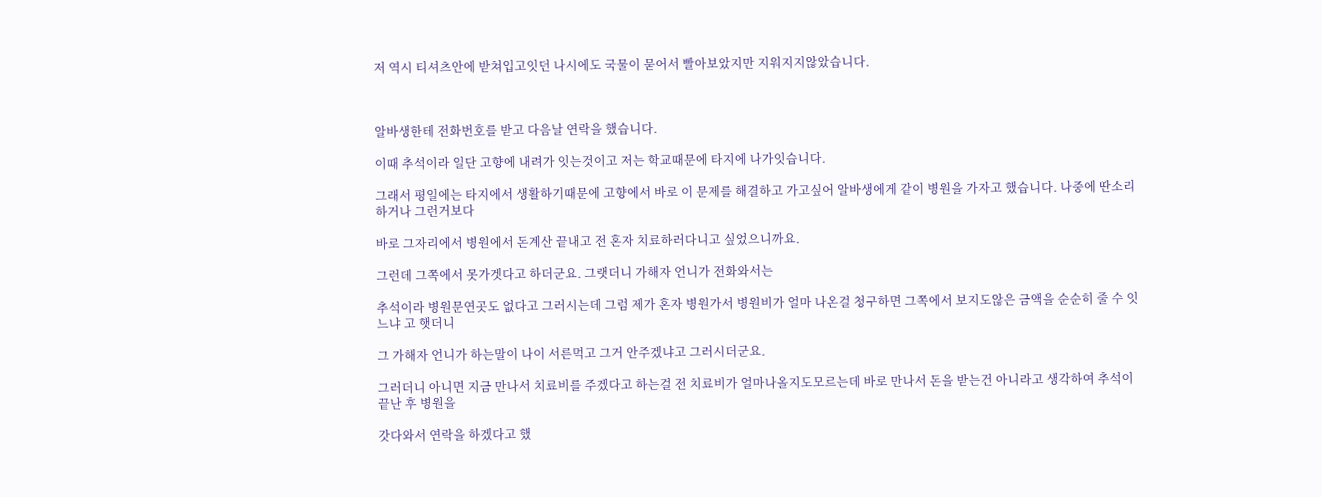저 역시 티셔츠안에 받쳐입고잇던 나시에도 국물이 묻어서 빨아보았지만 지워지지않았습니다.



알바생한테 전화번호를 받고 다음날 연락을 했습니다.

이때 추석이라 일단 고향에 내려가 잇는것이고 저는 학교때문에 타지에 나가잇습니다.

그래서 평일에는 타지에서 생활하기때문에 고향에서 바로 이 문제를 해결하고 가고싶어 알바생에게 같이 병원을 가자고 했습니다. 나중에 딴소리하거나 그런거보다

바로 그자리에서 병원에서 돈계산 끝내고 전 혼자 치료하러다니고 싶었으니까요.

그런데 그쪽에서 못가겟다고 하더군요. 그랫더니 가해자 언니가 전화와서는

추석이라 병원문연곳도 없다고 그러시는데 그럼 제가 혼자 병원가서 병원비가 얼마 나온걸 청구하면 그쪽에서 보지도않은 금액을 순순히 줄 수 잇느냐 고 햇더니

그 가해자 언니가 하는말이 나이 서른먹고 그거 안주겠냐고 그러시더군요.

그러더니 아니면 지금 만나서 치료비를 주겠다고 하는걸 전 치료비가 얼마나올지도모르는데 바로 만나서 돈을 받는건 아니라고 생각하여 추석이 끝난 후 병원을

갓다와서 연락을 하겠다고 했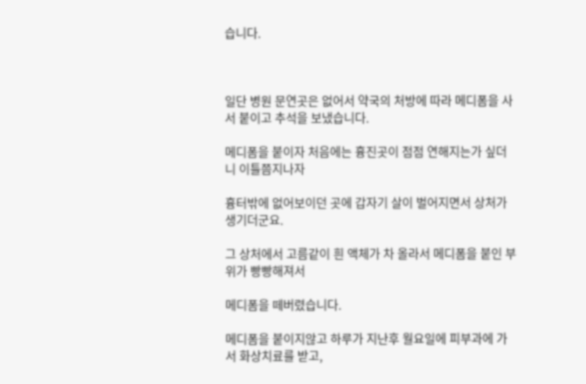습니다.



일단 병원 문연곳은 없어서 약국의 처방에 따라 메디폼을 사서 붙이고 추석을 보냈습니다.

메디폼을 붙이자 처음에는 흉진곳이 점점 연해지는가 싶더니 이틀쯤지나자

흉터밖에 없어보이던 곳에 갑자기 살이 벌어지면서 상처가 생기더군요.

그 상처에서 고름같이 흰 액체가 차 올라서 메디폼을 붙인 부위가 빵빵해져서

메디폼을 떼버렸습니다.

메디폼을 붙이지않고 하루가 지난후 월요일에 피부과에 가서 화상치료를 받고,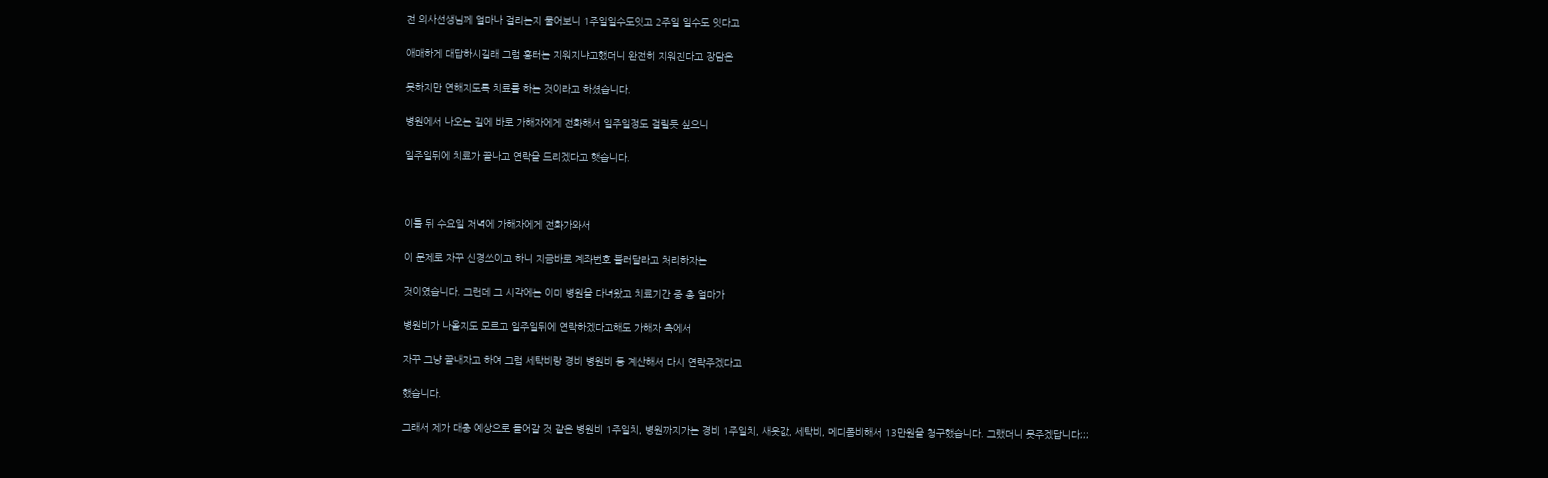전 의사선생님께 얼마나 걸리는지 물어보니 1주일일수도잇고 2주일 일수도 잇다고

애매하게 대답하시길래 그럼 흉터는 지워지냐고했더니 완전히 지워진다고 장담은

못하지만 연해지도록 치료를 하는 것이라고 하셨습니다.

병원에서 나오는 길에 바로 가해자에게 전화해서 일주일정도 걸릴듯 싶으니

일주일뒤에 치료가 끝나고 연락을 드리겠다고 햇습니다.



이틀 뒤 수요일 저녁에 가해자에게 전화가와서

이 문제로 자꾸 신경쓰이고 하니 지금바로 계좌번호 불러달라고 처리하자는

것이였습니다. 그런데 그 시각에는 이미 병원을 다녀왔고 치료기간 중 총 얼마가

병원비가 나올지도 모르고 일주일뒤에 연락하겠다고해도 가해자 측에서

자꾸 그냥 끝내자고 하여 그럼 세탁비랑 경비 병원비 등 계산해서 다시 연락주겠다고

했습니다.

그래서 제가 대충 예상으로 들어갈 것 같은 병원비 1주일치, 병원까지가는 경비 1주일치, 새옷값, 세탁비, 메디폼비해서 13만원을 청구했습니다. 그랬더니 못주겠답니다;;;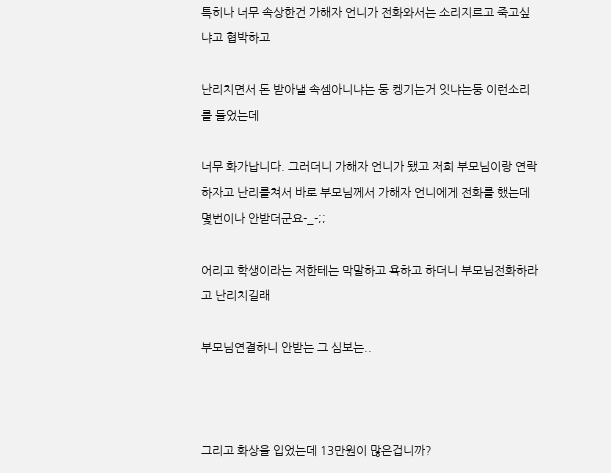특히나 너무 속상한건 가해자 언니가 전화와서는 소리지르고 죽고싶냐고 협박하고

난리치면서 돈 받아낼 속셈아니냐는 둥 켕기는거 잇냐는둥 이런소리를 들었는데

너무 화가납니다. 그러더니 가해자 언니가 됐고 저희 부모님이랑 연락하자고 난리를쳐서 바로 부모님께서 가해자 언니에게 전화를 했는데 몇번이나 안받더군요-_-;;

어리고 학생이라는 저한테는 막말하고 욕하고 하더니 부모님전화하라고 난리치길래

부모님연결하니 안받는 그 심보는..



그리고 화상을 입었는데 13만원이 많은겁니까?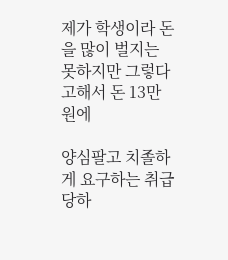제가 학생이라 돈을 많이 벌지는 못하지만 그렇다고해서 돈 13만원에

양심팔고 치졸하게 요구하는 취급당하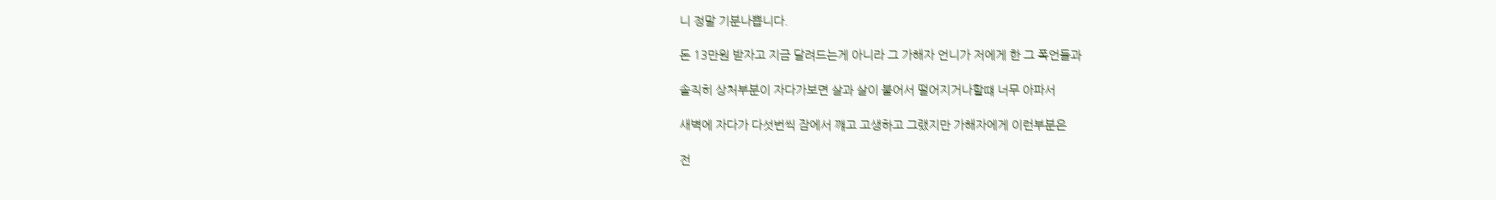니 정말 기분나쁩니다.

돈 13만원 받자고 지금 달려드는게 아니라 그 가해자 언니가 저에게 한 그 폭언들과

솔직히 상처부분이 자다가보면 살과 살이 붙어서 떨어지거나할떄 너무 아파서

새벽에 자다가 다섯번씩 잠에서 꺠고 고생하고 그랬지만 가해자에게 이런부분은

전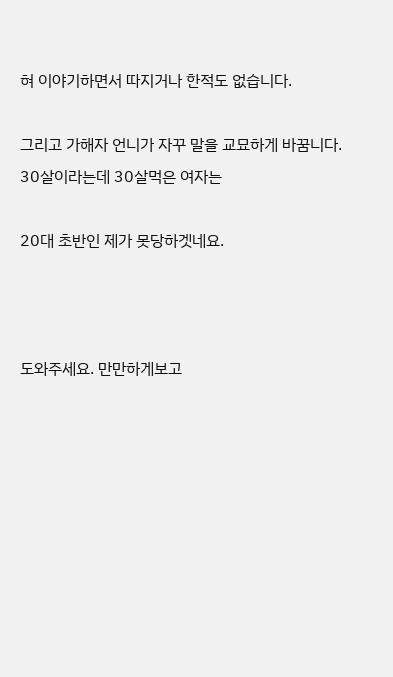혀 이야기하면서 따지거나 한적도 없습니다.

그리고 가해자 언니가 자꾸 말을 교묘하게 바꿈니다. 30살이라는데 30살먹은 여자는

20대 초반인 제가 못당하겟네요.



도와주세요. 만만하게보고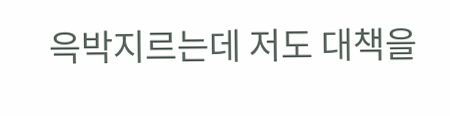윽박지르는데 저도 대책을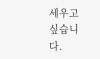세우고 싶습니다.